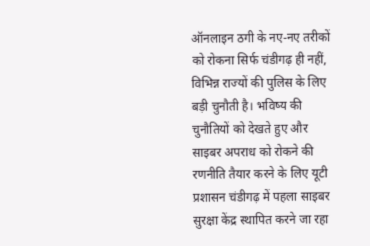ऑनलाइन ठगी के नए-नए तरीकों को रोकना सिर्फ चंडीगढ़ ही नहीं, विभिन्न राज्यों की पुलिस के लिए बड़ी चुनौती है। भविष्य की चुनौतियों को देखते हुए और साइबर अपराध को रोकने की रणनीति तैयार करने के लिए यूटी प्रशासन चंडीगढ़ में पहला साइबर सुरक्षा केंद्र स्थापित करने जा रहा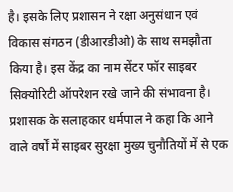है। इसके लिए प्रशासन ने रक्षा अनुसंधान एवं विकास संगठन (डीआरडीओ) के साथ समझौता किया है। इस केंद्र का नाम सेंटर फॉर साइबर सिक्योरिटी ऑपरेशन रखे जाने की संभावना है।
प्रशासक के सलाहकार धर्मपाल ने कहा कि आने वाले वर्षों में साइबर सुरक्षा मुख्य चुनौतियों में से एक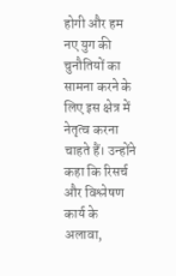होगी और हम नए युग की चुनौतियों का सामना करने के लिए इस क्षेत्र में नेतृत्व करना चाहते हैं। उन्होंने कहा कि रिसर्च और विश्लेषण कार्य के अलावा,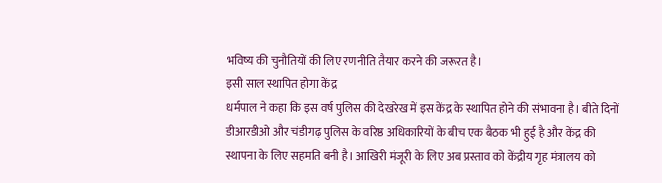भविष्य की चुनौतियों की लिए रणनीति तैयार करने की जरूरत है।
इसी साल स्थापित होगा केंद्र
धर्मपाल ने कहा कि इस वर्ष पुलिस की देखरेख में इस केंद्र के स्थापित होने की संभावना है। बीते दिनों डीआरडीओ और चंडीगढ़ पुलिस के वरिष्ठ अधिकारियों के बीच एक बैठक भी हुई है और केंद्र की स्थापना के लिए सहमति बनी है। आखिरी मंजूरी के लिए अब प्रस्ताव को केंद्रीय गृह मंत्रालय को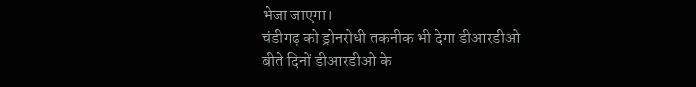भेजा जाएगा।
चंडीगढ़ को ड्रोनरोधी तकनीक भी देगा डीआरडीओ
बीते दिनों डीआरडीओ के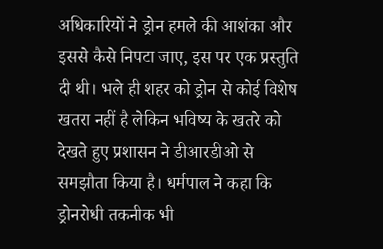अधिकारियों ने ड्रोन हमले की आशंका और इससे कैसे निपटा जाए, इस पर एक प्रस्तुति दी थी। भले ही शहर को ड्रोन से कोई विशेष खतरा नहीं है लेकिन भविष्य के खतरे को देखते हुए प्रशासन ने डीआरडीओ से समझौता किया है। धर्मपाल ने कहा कि ड्रोनरोधी तकनीक भी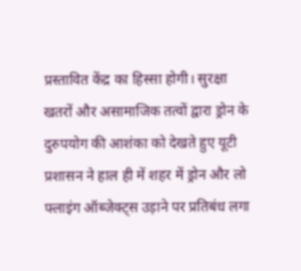प्रस्तावित केंद्र का हिस्सा होगी। सुरक्षा खतरों और असामाजिक तत्वों द्वारा ड्रोन के दुरुपयोग की आशंका को देखते हुए यूटी प्रशासन ने हाल ही में शहर में ड्रोन और लो फ्लाइंग ऑब्जेक्ट्स उड़ाने पर प्रतिबंध लगा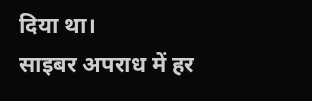दिया था।
साइबर अपराध में हर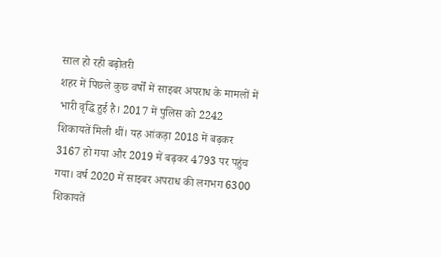साल हो रही बढ़ोतरी
शहर में पिछले कुछ वर्षों में साइबर अपराध के मामलों में भारी वृद्धि हुई है। 2017 में पुलिस को 2242 शिकायतें मिली थीं। यह आंकड़ा 2018 में बढ़कर 3167 हो गया और 2019 में बढ़कर 4793 पर पहुंच गया। वर्ष 2020 में साइबर अपराध की लगभग 6300 शिकायतें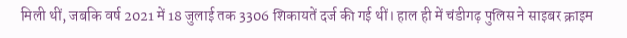मिली थीं, जबकि वर्ष 2021 में 18 जुलाई तक 3306 शिकायतें दर्ज की गई थीं। हाल ही में चंडीगढ़ पुलिस ने साइबर क्राइम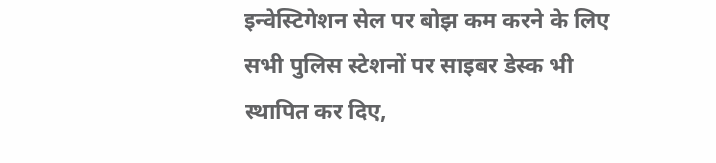इन्वेस्टिगेशन सेल पर बोझ कम करने के लिए सभी पुलिस स्टेशनों पर साइबर डेस्क भी स्थापित कर दिए,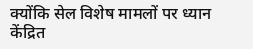क्योंकि सेल विशेष मामलों पर ध्यान केंद्रित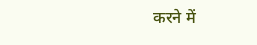करने में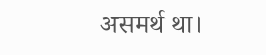असमर्थ था।